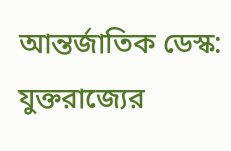আন্তর্জাতিক ডেস্ক: যুক্তরাজ্যের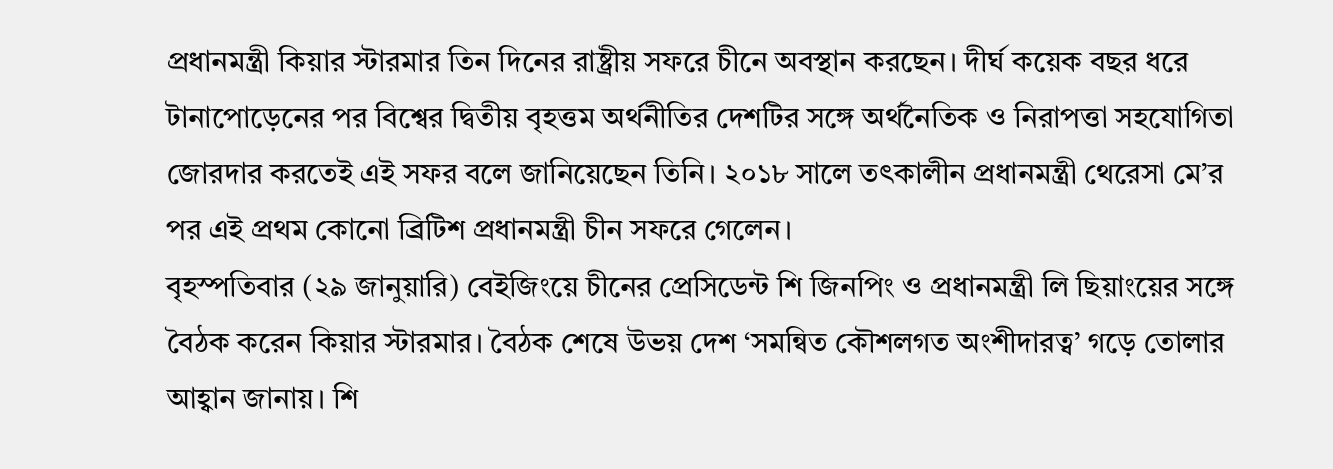প্রধানমন্ত্রী কিয়ার স্টারমার তিন দিনের রাষ্ট্রীয় সফরে চীনে অবস্থান করছেন। দীর্ঘ কয়েক বছর ধরে টানাপোড়েনের পর বিশ্বের দ্বিতীয় বৃহত্তম অর্থনীতির দেশটির সঙ্গে অর্থনৈতিক ও নিরাপত্তা সহযোগিতা জোরদার করতেই এই সফর বলে জানিয়েছেন তিনি। ২০১৮ সালে তৎকালীন প্রধানমন্ত্রী থেরেসা মে’র পর এই প্রথম কোনো ব্রিটিশ প্রধানমন্ত্রী চীন সফরে গেলেন।
বৃহস্পতিবার (২৯ জানুয়ারি) বেইজিংয়ে চীনের প্রেসিডেন্ট শি জিনপিং ও প্রধানমন্ত্রী লি ছিয়াংয়ের সঙ্গে বৈঠক করেন কিয়ার স্টারমার। বৈঠক শেষে উভয় দেশ ‘সমন্বিত কৌশলগত অংশীদারত্ব’ গড়ে তোলার আহ্বান জানায়। শি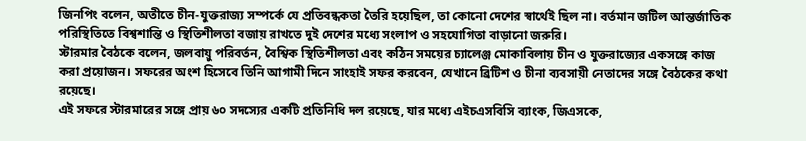জিনপিং বলেন, অতীতে চীন-যুক্তরাজ্য সম্পর্কে যে প্রতিবন্ধকতা তৈরি হয়েছিল, তা কোনো দেশের স্বার্থেই ছিল না। বর্তমান জটিল আন্তর্জাতিক পরিস্থিতিতে বিশ্বশান্তি ও স্থিতিশীলতা বজায় রাখতে দুই দেশের মধ্যে সংলাপ ও সহযোগিতা বাড়ানো জরুরি।
স্টারমার বৈঠকে বলেন, জলবায়ু পরিবর্তন, বৈশ্বিক স্থিতিশীলতা এবং কঠিন সময়ের চ্যালেঞ্জ মোকাবিলায় চীন ও যুক্তরাজ্যের একসঙ্গে কাজ করা প্রয়োজন। সফরের অংশ হিসেবে তিনি আগামী দিনে সাংহাই সফর করবেন, যেখানে ব্রিটিশ ও চীনা ব্যবসায়ী নেতাদের সঙ্গে বৈঠকের কথা রয়েছে।
এই সফরে স্টারমারের সঙ্গে প্রায় ৬০ সদস্যের একটি প্রতিনিধি দল রয়েছে, যার মধ্যে এইচএসবিসি ব্যাংক, জিএসকে,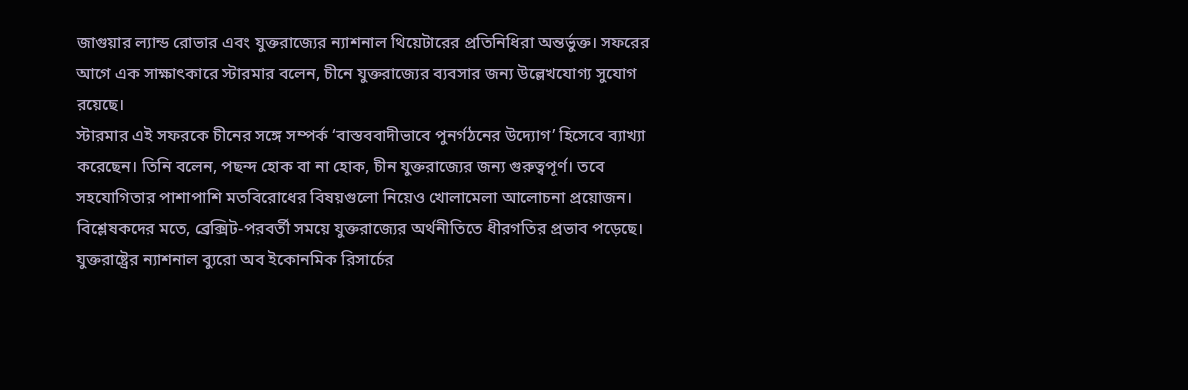জাগুয়ার ল্যান্ড রোভার এবং যুক্তরাজ্যের ন্যাশনাল থিয়েটারের প্রতিনিধিরা অন্তর্ভুক্ত। সফরের আগে এক সাক্ষাৎকারে স্টারমার বলেন, চীনে যুক্তরাজ্যের ব্যবসার জন্য উল্লেখযোগ্য সুযোগ রয়েছে।
স্টারমার এই সফরকে চীনের সঙ্গে সম্পর্ক ‘বাস্তববাদীভাবে পুনর্গঠনের উদ্যোগ’ হিসেবে ব্যাখ্যা করেছেন। তিনি বলেন, পছন্দ হোক বা না হোক, চীন যুক্তরাজ্যের জন্য গুরুত্বপূর্ণ। তবে সহযোগিতার পাশাপাশি মতবিরোধের বিষয়গুলো নিয়েও খোলামেলা আলোচনা প্রয়োজন।
বিশ্লেষকদের মতে, ব্রেক্সিট-পরবর্তী সময়ে যুক্তরাজ্যের অর্থনীতিতে ধীরগতির প্রভাব পড়েছে। যুক্তরাষ্ট্রের ন্যাশনাল ব্যুরো অব ইকোনমিক রিসার্চের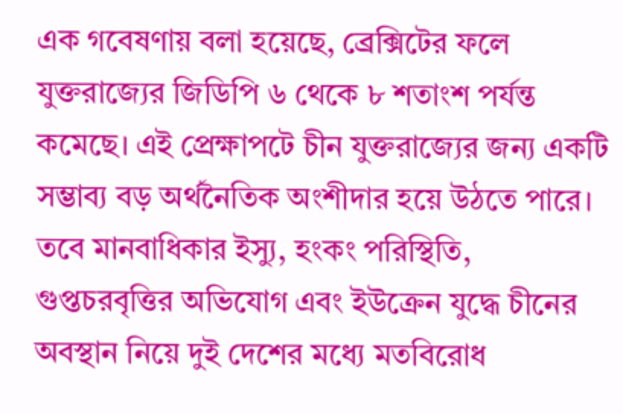এক গবেষণায় বলা হয়েছে, ব্রেক্সিটের ফলে যুক্তরাজ্যের জিডিপি ৬ থেকে ৮ শতাংশ পর্যন্ত কমেছে। এই প্রেক্ষাপটে চীন যুক্তরাজ্যের জন্য একটি সম্ভাব্য বড় অর্থনৈতিক অংশীদার হয়ে উঠতে পারে।
তবে মানবাধিকার ইস্যু, হংকং পরিস্থিতি, গুপ্তচরবৃত্তির অভিযোগ এবং ইউক্রেন যুদ্ধে চীনের অবস্থান নিয়ে দুই দেশের মধ্যে মতবিরোধ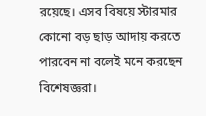রয়েছে। এসব বিষয়ে স্টারমার কোনো বড় ছাড় আদায় করতে পারবেন না বলেই মনে করছেন বিশেষজ্ঞরা।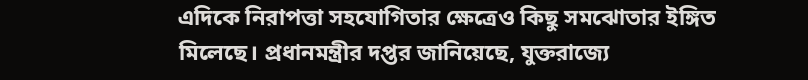এদিকে নিরাপত্তা সহযোগিতার ক্ষেত্রেও কিছু সমঝোতার ইঙ্গিত মিলেছে। প্রধানমন্ত্রীর দপ্তর জানিয়েছে, যুক্তরাজ্যে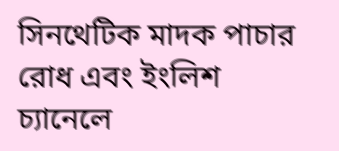সিনথেটিক মাদক পাচার রোধ এবং ইংলিশ চ্যানেলে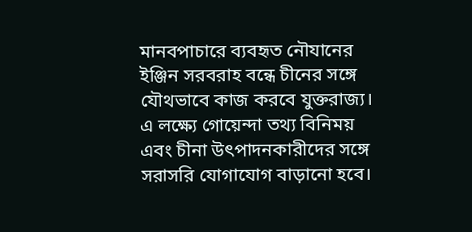মানবপাচারে ব্যবহৃত নৌযানের ইঞ্জিন সরবরাহ বন্ধে চীনের সঙ্গে যৌথভাবে কাজ করবে যুক্তরাজ্য। এ লক্ষ্যে গোয়েন্দা তথ্য বিনিময় এবং চীনা উৎপাদনকারীদের সঙ্গে সরাসরি যোগাযোগ বাড়ানো হবে।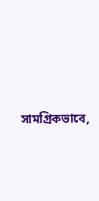সামগ্রিকভাবে,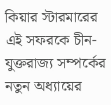কিয়ার স্টারমারের এই সফরকে চীন-যুক্তরাজ্য সম্পর্কের নতুন অধ্যায়ের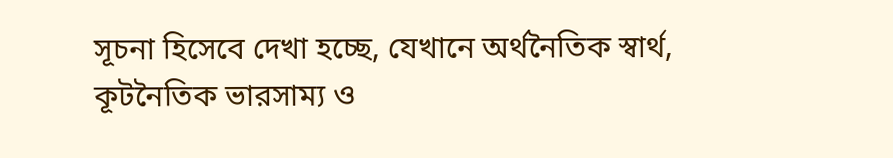সূচনা হিসেবে দেখা হচ্ছে, যেখানে অর্থনৈতিক স্বার্থ, কূটনৈতিক ভারসাম্য ও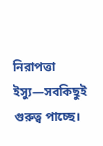নিরাপত্তা ইস্যু—সবকিছুই গুরুত্ব পাচ্ছে।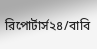রিপোর্টার্স২৪/বাবি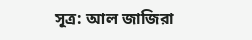সূত্র: আল জাজিরা